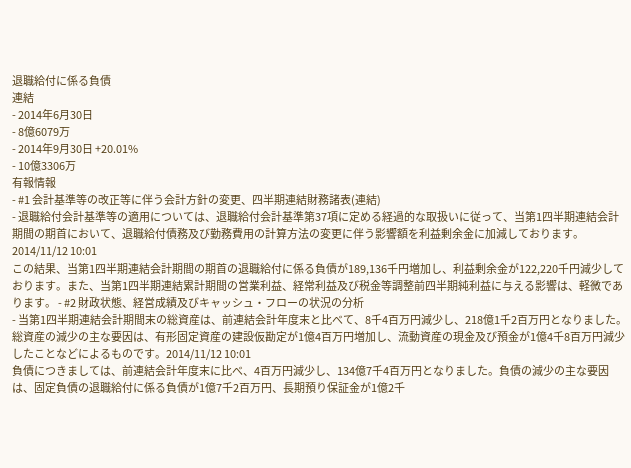退職給付に係る負債
連結
- 2014年6月30日
- 8億6079万
- 2014年9月30日 +20.01%
- 10億3306万
有報情報
- #1 会計基準等の改正等に伴う会計方針の変更、四半期連結財務諸表(連結)
- 退職給付会計基準等の適用については、退職給付会計基準第37項に定める経過的な取扱いに従って、当第1四半期連結会計期間の期首において、退職給付債務及び勤務費用の計算方法の変更に伴う影響額を利益剰余金に加減しております。2014/11/12 10:01
この結果、当第1四半期連結会計期間の期首の退職給付に係る負債が189,136千円増加し、利益剰余金が122,220千円減少しております。また、当第1四半期連結累計期間の営業利益、経常利益及び税金等調整前四半期純利益に与える影響は、軽微であります。 - #2 財政状態、経営成績及びキャッシュ・フローの状況の分析
- 当第1四半期連結会計期間末の総資産は、前連結会計年度末と比べて、8千4百万円減少し、218億1千2百万円となりました。総資産の減少の主な要因は、有形固定資産の建設仮勘定が1億4百万円増加し、流動資産の現金及び預金が1億4千8百万円減少したことなどによるものです。2014/11/12 10:01
負債につきましては、前連結会計年度末に比べ、4百万円減少し、134億7千4百万円となりました。負債の減少の主な要因は、固定負債の退職給付に係る負債が1億7千2百万円、長期預り保証金が1億2千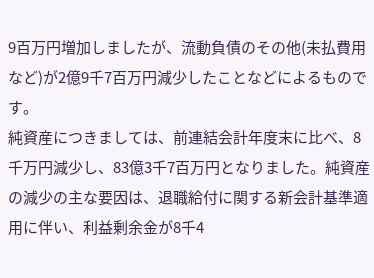9百万円増加しましたが、流動負債のその他(未払費用など)が2億9千7百万円減少したことなどによるものです。
純資産につきましては、前連結会計年度末に比べ、8千万円減少し、83億3千7百万円となりました。純資産の減少の主な要因は、退職給付に関する新会計基準適用に伴い、利益剰余金が8千4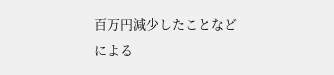百万円減少したことなどによる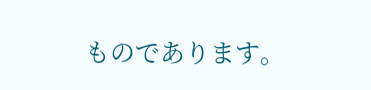ものであります。